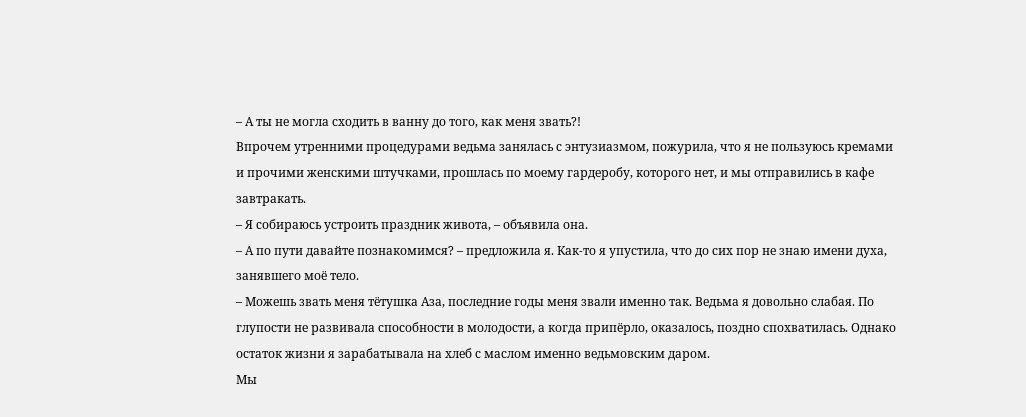– А ты не могла сходить в ванну до того, как меня звать?!
Впрочем утренними процедурами ведьма занялась с энтузиазмом, пожурила, что я не пользуюсь кремами и прочими женскими штучками, прошлась по моему гардеробу, которого нет, и мы отправились в кафе завтракать.
– Я собираюсь устроить праздник живота, – объявила она.
– А по пути давайте познакомимся? – предложила я. Как-то я упустила, что до сих пор не знаю имени духа, занявшего моё тело.
– Можешь звать меня тётушка Аза, последние годы меня звали именно так. Ведьма я довольно слабая. По глупости не развивала способности в молодости, а когда припёрло, оказалось, поздно спохватилась. Однако остаток жизни я зарабатывала на хлеб с маслом именно ведьмовским даром.
Мы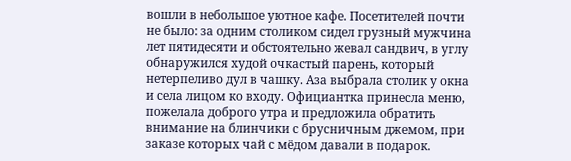вошли в небольшое уютное кафе. Посетителей почти не было: за одним столиком сидел грузный мужчина лет пятидесяти и обстоятельно жевал сандвич, в углу обнаружился худой очкастый парень, который нетерпеливо дул в чашку. Аза выбрала столик у окна и села лицом ко входу. Официантка принесла меню, пожелала доброго утра и предложила обратить внимание на блинчики с брусничным джемом, при заказе которых чай с мёдом давали в подарок.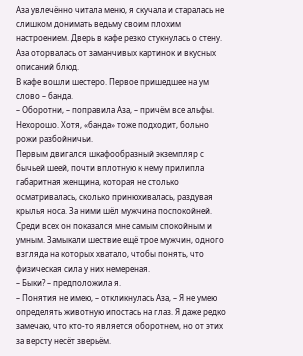Аза увлечённо читала меню, я скучала и старалась не слишком донимать ведьму своим плохим настроением. Дверь в кафе резко стукнулась о стену. Аза оторвалась от заманчивых картинок и вкусных описаний блюд.
В кафе вошли шестеро. Первое пришедшее на ум слово – банда.
– Оборотни, – поправила Аза, – причём все альфы. Нехорошо. Хотя, «банда» тоже подходит, больно рожи разбойничьи.
Первым двигался шкафообразный экземпляр с бычьей шеей, почти вплотную к нему прилипла габаритная женщина, которая не столько осматривалась, сколько принюхивалась, раздувая крылья носа. За ними шёл мужчина поспокойней. Среди всех он показался мне самым спокойным и умным. Замыкали шествие ещё трое мужчин, одного взгляда на которых хватало, чтобы понять, что физическая сила у них немереная.
– Быки? – предположила я.
– Понятия не имею, – откликнулась Аза, – Я не умею определять животную ипостась на глаз. Я даже редко замечаю, что кто-то является оборотнем, но от этих за версту несёт зверьём.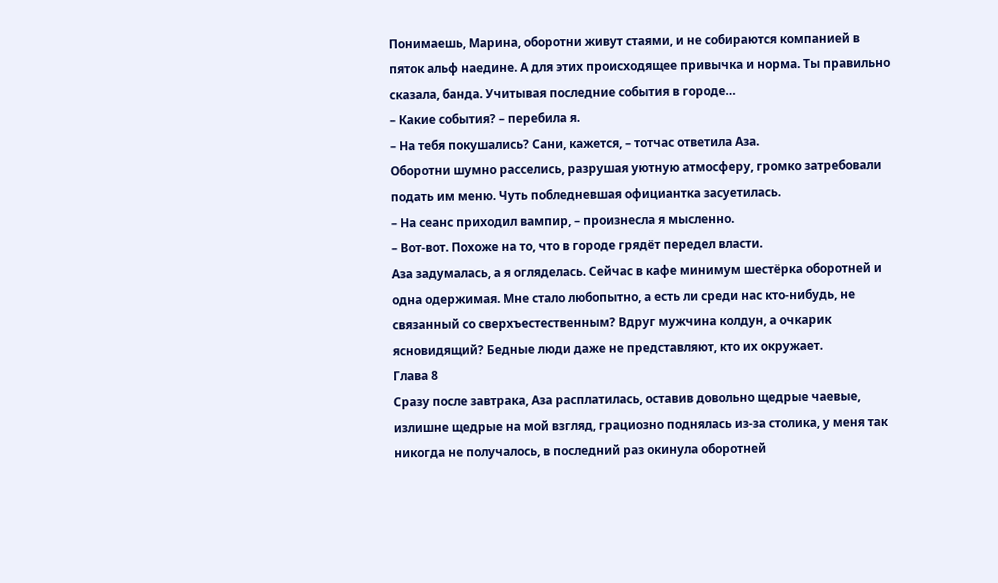Понимаешь, Марина, оборотни живут стаями, и не собираются компанией в пяток альф наедине. А для этих происходящее привычка и норма. Ты правильно сказала, банда. Учитывая последние события в городе…
– Какие события? – перебила я.
– На тебя покушались? Сани, кажется, – тотчас ответила Аза.
Оборотни шумно расселись, разрушая уютную атмосферу, громко затребовали подать им меню. Чуть побледневшая официантка засуетилась.
– На сеанс приходил вампир, – произнесла я мысленно.
– Вот-вот. Похоже на то, что в городе грядёт передел власти.
Аза задумалась, а я огляделась. Сейчас в кафе минимум шестёрка оборотней и одна одержимая. Мне стало любопытно, а есть ли среди нас кто-нибудь, не связанный со сверхъестественным? Вдруг мужчина колдун, а очкарик ясновидящий? Бедные люди даже не представляют, кто их окружает.
Глава 8
Сразу после завтрака, Аза расплатилась, оставив довольно щедрые чаевые, излишне щедрые на мой взгляд, грациозно поднялась из-за столика, у меня так никогда не получалось, в последний раз окинула оборотней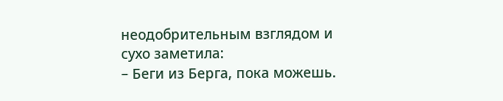неодобрительным взглядом и сухо заметила:
– Беги из Берга, пока можешь.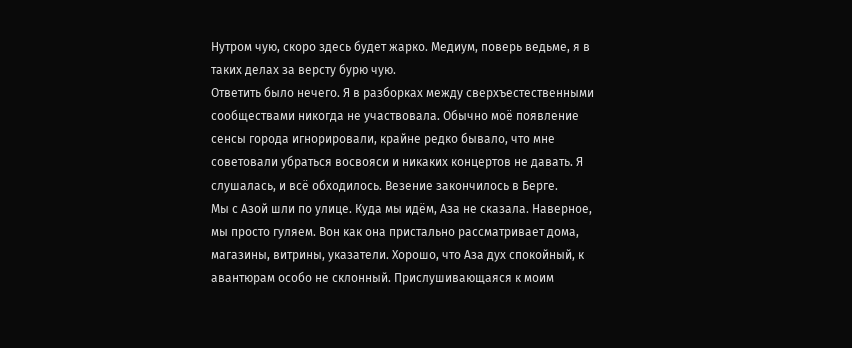Нутром чую, скоро здесь будет жарко. Медиум, поверь ведьме, я в таких делах за версту бурю чую.
Ответить было нечего. Я в разборках между сверхъестественными сообществами никогда не участвовала. Обычно моё появление сенсы города игнорировали, крайне редко бывало, что мне советовали убраться восвояси и никаких концертов не давать. Я слушалась, и всё обходилось. Везение закончилось в Берге.
Мы с Азой шли по улице. Куда мы идём, Аза не сказала. Наверное, мы просто гуляем. Вон как она пристально рассматривает дома, магазины, витрины, указатели. Хорошо, что Аза дух спокойный, к авантюрам особо не склонный. Прислушивающаяся к моим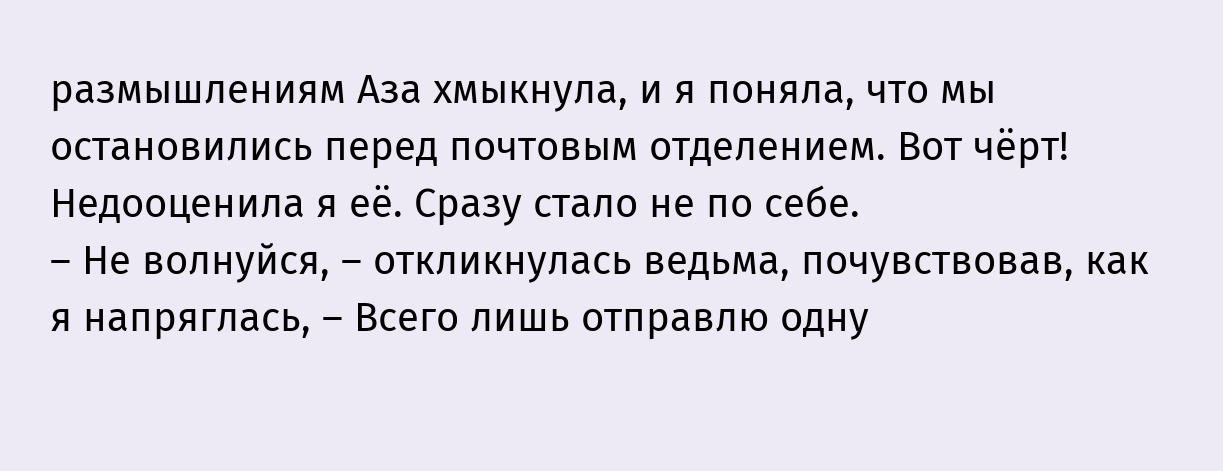размышлениям Аза хмыкнула, и я поняла, что мы остановились перед почтовым отделением. Вот чёрт! Недооценила я её. Сразу стало не по себе.
– Не волнуйся, – откликнулась ведьма, почувствовав, как я напряглась, – Всего лишь отправлю одну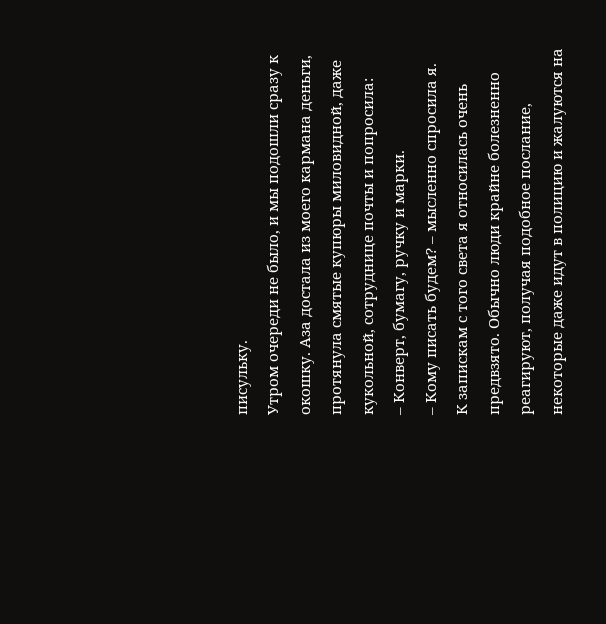писульку.
Утром очереди не было, и мы подошли сразу к окошку. Аза достала из моего кармана деньги, протянула смятые купюры миловидной, даже кукольной, сотруднице почты и попросила:
– Конверт, бумагу, ручку и марки.
– Кому писать будем? – мысленно спросила я.
К запискам с того света я относилась очень предвзято. Обычно люди крайне болезненно реагируют, получая подобное послание, некоторые даже идут в полицию и жалуются на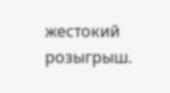жестокий розыгрыш.